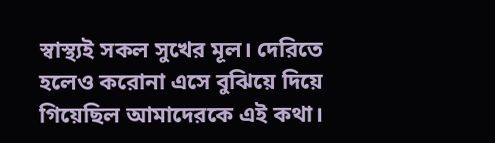স্বাস্থ্যই সকল সুখের মূল। দেরিতে হলেও করোনা এসে বুঝিয়ে দিয়ে গিয়েছিল আমাদেরকে এই কথা।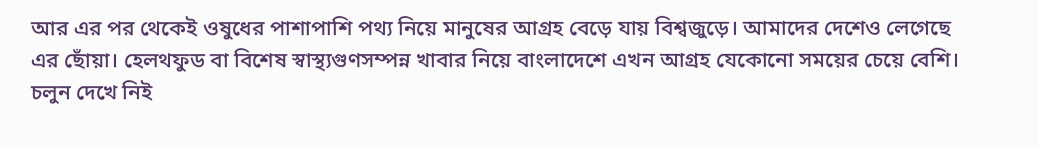আর এর পর থেকেই ওষুধের পাশাপাশি পথ্য নিয়ে মানুষের আগ্রহ বেড়ে যায় বিশ্বজুড়ে। আমাদের দেশেও লেগেছে এর ছোঁয়া। হেলথফুড বা বিশেষ স্বাস্থ্যগুণসম্পন্ন খাবার নিয়ে বাংলাদেশে এখন আগ্রহ যেকোনো সময়ের চেয়ে বেশি। চলুন দেখে নিই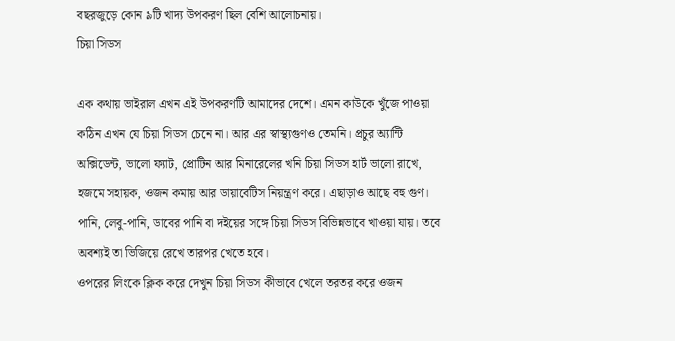বছরজুড়ে কোন ৯টি খাদ্য উপকরণ ছিল বেশি আলোচনায়।
চিয়া সিডস

এক কথায় ভাইরাল এখন এই উপকরণটি আমাদের দেশে। এমন কাউকে খুঁজে পাওয়া কঠিন এখন যে চিয়া সিডস চেনে না। আর এর স্বাস্থ্যগুণও তেমনি। প্রচুর অ্যান্টি অক্সিডেন্ট, ভালো ফ্যাট, প্রোটিন আর মিনারেলের খনি চিয়া সিডস হার্ট ভালো রাখে, হজমে সহায়ক, ওজন কমায় আর ডায়াবেটিস নিয়ন্ত্রণ করে। এছাড়াও আছে বহু গুণ। পানি, লেবু-পানি, ডাবের পানি বা দইয়ের সঙ্গে চিয়া সিডস বিভিন্নভাবে খাওয়া যায়। তবে অবশ্যই তা ভিজিয়ে রেখে তারপর খেতে হবে।
ওপরের লিংকে ক্লিক করে দেখুন চিয়া সিডস কীভাবে খেলে তরতর করে ওজন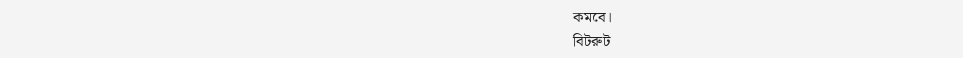কমবে।
বিটরুট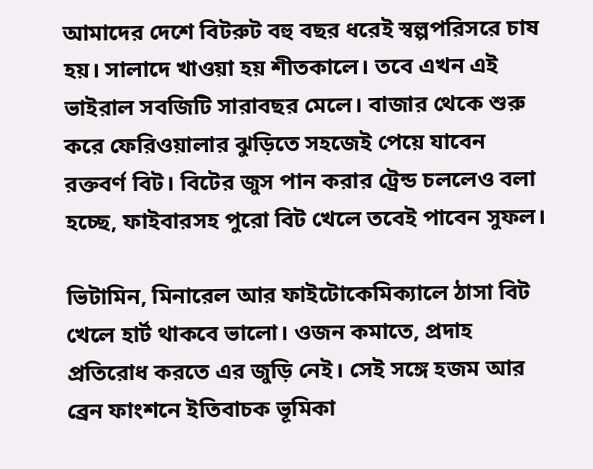আমাদের দেশে বিটরুট বহু বছর ধরেই স্বল্পপরিসরে চাষ হয়। সালাদে খাওয়া হয় শীতকালে। তবে এখন এই ভাইরাল সবজিটি সারাবছর মেলে। বাজার থেকে শুরু করে ফেরিওয়ালার ঝুড়িতে সহজেই পেয়ে যাবেন রক্তবর্ণ বিট। বিটের জুস পান করার ট্রেন্ড চললেও বলা হচ্ছে, ফাইবারসহ পুরো বিট খেলে তবেই পাবেন সুফল।

ভিটামিন, মিনারেল আর ফাইটোকেমিক্যালে ঠাসা বিট খেলে হার্ট থাকবে ভালো। ওজন কমাতে, প্রদাহ প্রতিরোধ করতে এর জুড়ি নেই। সেই সঙ্গে হজম আর ব্রেন ফাংশনে ইতিবাচক ভূমিকা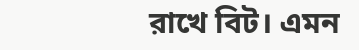রাখে বিট। এমন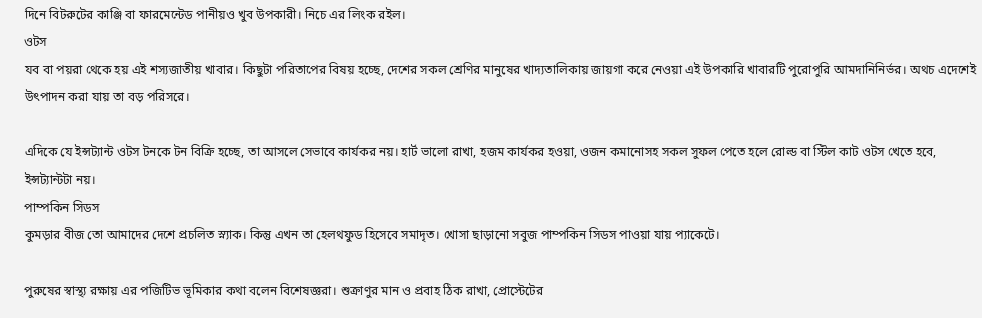দিনে বিটরুটের কাঞ্জি বা ফারমেন্টেড পানীয়ও খুব উপকারী। নিচে এর লিংক রইল।
ওটস
যব বা পয়রা থেকে হয় এই শস্যজাতীয় খাবার। কিছুটা পরিতাপের বিষয় হচ্ছে, দেশের সকল শ্রেণির মানুষের খাদ্যতালিকায় জায়গা করে নেওয়া এই উপকারি খাবারটি পুরোপুরি আমদানিনির্ভর। অথচ এদেশেই উৎপাদন করা যায় তা বড় পরিসরে।

এদিকে যে ইন্সট্যান্ট ওটস টনকে টন বিক্রি হচ্ছে, তা আসলে সেভাবে কার্যকর নয়। হার্ট ভালো রাখা, হজম কার্যকর হওয়া, ওজন কমানোসহ সকল সুফল পেতে হলে রোল্ড বা স্টিল কাট ওটস খেতে হবে, ইন্সট্যান্টটা নয়।
পাম্পকিন সিডস
কুমড়ার বীজ তো আমাদের দেশে প্রচলিত স্ন্যাক। কিন্তু এখন তা হেলথফুড হিসেবে সমাদৃত। খোসা ছাড়ানো সবুজ পাম্পকিন সিডস পাওয়া যায় প্যাকেটে।

পুরুষের স্বাস্থ্য রক্ষায় এর পজিটিভ ভূমিকার কথা বলেন বিশেষজ্ঞরা। শুক্রাণুর মান ও প্রবাহ ঠিক রাখা, প্রোস্টেটের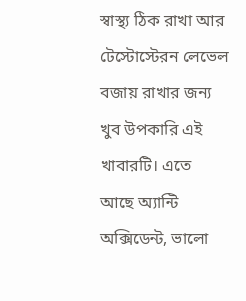স্বাস্থ্য ঠিক রাখা আর টেস্টোস্টেরন লেভেল বজায় রাখার জন্য খুব উপকারি এই খাবারটি। এতে আছে অ্যান্টি অক্সিডেন্ট, ভালো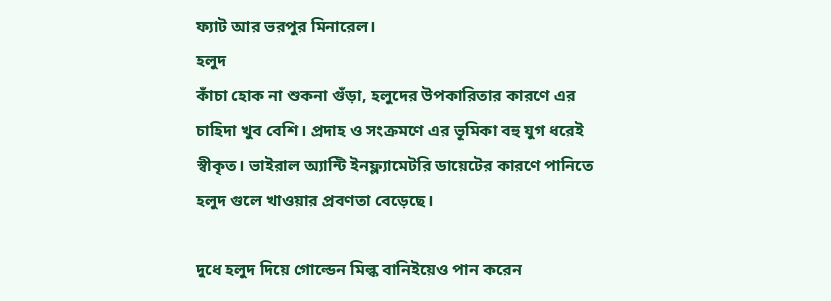ফ্যাট আর ভরপুর মিনারেল।
হলুদ
কাঁচা হোক না শুকনা গুঁড়া, হলুদের উপকারিতার কারণে এর চাহিদা খুব বেশি। প্রদাহ ও সংক্রমণে এর ভূমিকা বহু যুগ ধরেই স্বীকৃত। ভাইরাল অ্যান্টি ইনফ্ল্যামেটরি ডায়েটের কারণে পানিতে হলুদ গুলে খাওয়ার প্রবণতা বেড়েছে।

দুধে হলুদ দিয়ে গোল্ডেন মিল্ক বানিইয়েও পান করেন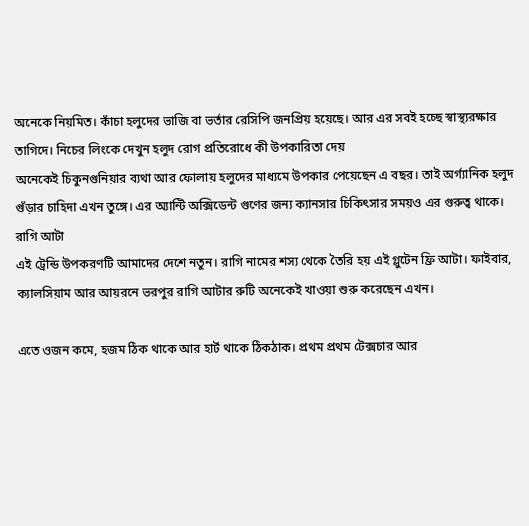অনেকে নিয়মিত। কাঁচা হলুদের ভাজি বা ভর্তার রেসিপি জনপ্রিয় হয়েছে। আর এর সবই হচ্ছে স্বাস্থ্যরক্ষার তাগিদে। নিচের লিংকে দেখুন হলুদ রোগ প্রতিরোধে কী উপকারিতা দেয়
অনেকেই চিকুনগুনিয়ার ব্যথা আর ফোলায় হলুদের মাধ্যমে উপকার পেয়েছেন এ বছর। তাই অর্গ্যানিক হলুদ গুঁড়ার চাহিদা এখন তুঙ্গে। এর অ্যান্টি অক্সিডেন্ট গুণের জন্য ক্যানসার চিকিৎসার সময়ও এর গুরুত্ব থাকে।
রাগি আটা
এই ট্রেন্ডি উপকরণটি আমাদের দেশে নতুন। রাগি নামের শস্য থেকে তৈরি হয় এই গ্লুটেন ফ্রি আটা। ফাইবার, ক্যালসিয়াম আর আয়রনে ভরপুর রাগি আটার রুটি অনেকেই খাওয়া শুরু করেছেন এখন।

এতে ওজন কমে, হজম ঠিক থাকে আর হার্ট থাকে ঠিকঠাক। প্রথম প্রথম টেক্সচার আর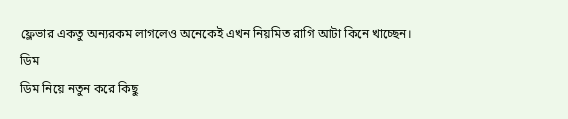ফ্লেভার একতু অন্যরকম লাগলেও অনেকেই এখন নিয়মিত রাগি আটা কিনে খাচ্ছেন।
ডিম
ডিম নিয়ে নতুন করে কিছু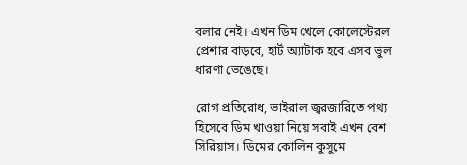বলার নেই। এখন ডিম খেলে কোলেস্টেরল প্রেশার বাড়বে, হার্ট অ্যাটাক হবে এসব ভুল ধারণা ভেঙেছে।

রোগ প্রতিরোধ, ভাইরাল জ্বরজারিতে পথ্য হিসেবে ডিম খাওয়া নিয়ে সবাই এখন বেশ সিরিয়াস। ডিমের কোলিন কুসুমে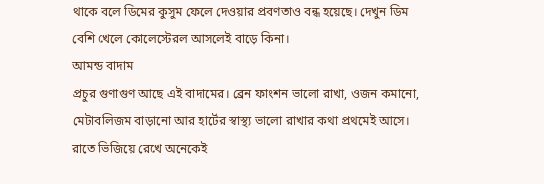থাকে বলে ডিমের কুসুম ফেলে দেওয়ার প্রবণতাও বন্ধ হয়েছে। দেখুন ডিম বেশি খেলে কোলেস্টেরল আসলেই বাড়ে কিনা।
আমন্ড বাদাম
প্রচুর গুণাগুণ আছে এই বাদামের। ব্রেন ফাংশন ভালো রাখা, ওজন কমানো, মেটাবলিজম বাড়ানো আর হার্টের স্বাস্থ্য ভালো রাখার কথা প্রথমেই আসে। রাতে ভিজিয়ে রেখে অনেকেই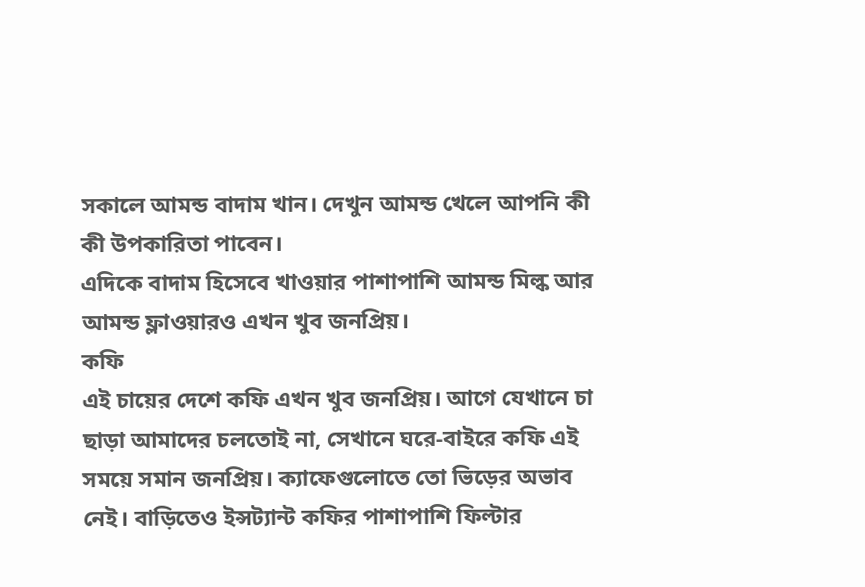সকালে আমন্ড বাদাম খান। দেখুন আমন্ড খেলে আপনি কী কী উপকারিতা পাবেন।
এদিকে বাদাম হিসেবে খাওয়ার পাশাপাশি আমন্ড মিল্ক আর আমন্ড ফ্লাওয়ারও এখন খুব জনপ্রিয়।
কফি
এই চায়ের দেশে কফি এখন খুব জনপ্রিয়। আগে যেখানে চা ছাড়া আমাদের চলতোই না, সেখানে ঘরে-বাইরে কফি এই সময়ে সমান জনপ্রিয়। ক্যাফেগুলোতে তো ভিড়ের অভাব নেই। বাড়িতেও ইন্সট্যান্ট কফির পাশাপাশি ফিল্টার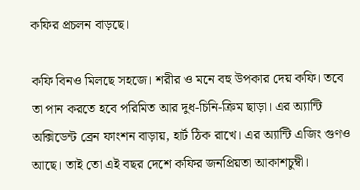কফির প্রচলন বাড়ছে।

কফি বিনও মিলছে সহজে। শরীর ও মনে বহু উপকার দেয় কফি। তবে তা পান করতে হবে পরিমিত আর দুধ-চিনি-ক্রিম ছাড়া। এর অ্যান্টি অক্সিডেন্ট ব্রেন ফাংশন বাড়ায়, হার্ট ঠিক রাখে। এর অ্যান্টি এজিং গুণও আছে। তাই তো এই বছর দেশে কফির জনপ্রিয়তা আকাশচুম্বী।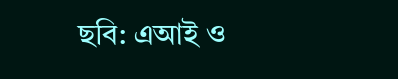ছবি: এআই ও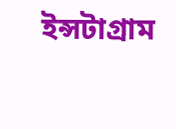ইন্সটাগ্রাম